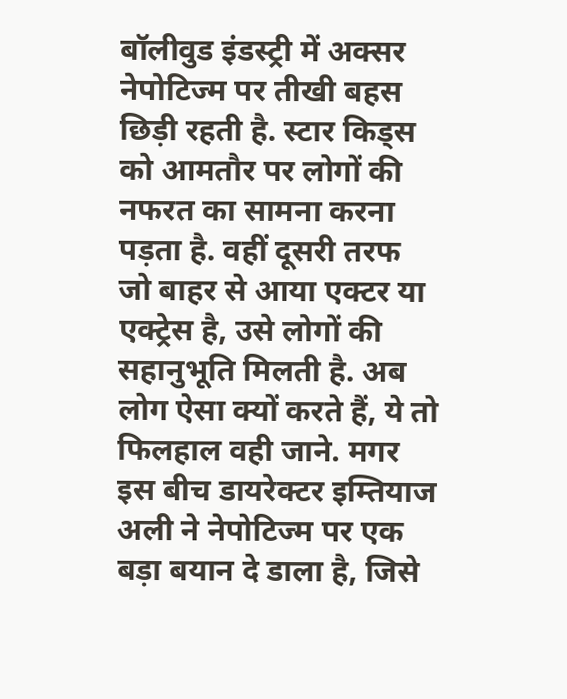बॉलीवुड इंडस्ट्री में अक्सर नेपोटिज्म पर तीखी बहस छिड़ी रहती है. स्टार किड्स को आमतौर पर लोगों की नफरत का सामना करना पड़ता है. वहीं दूसरी तरफ जो बाहर से आया एक्टर या एक्ट्रेस है, उसे लोगों की सहानुभूति मिलती है. अब लोग ऐसा क्यों करते हैं, ये तो फिलहाल वही जाने. मगर इस बीच डायरेक्टर इम्तियाज अली ने नेपोटिज्म पर एक बड़ा बयान दे डाला है, जिसे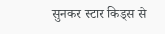सुनकर स्टार किड्स से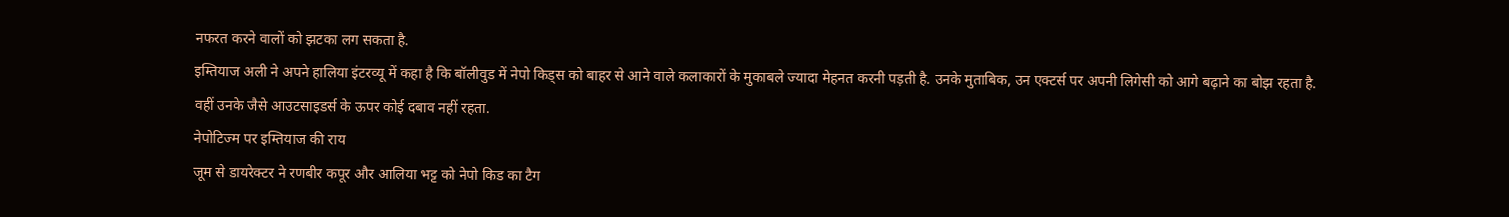नफरत करने वालों को झटका लग सकता है.
इम्तियाज अली ने अपने हालिया इंटरव्यू में कहा है कि बॉलीवुड में नेपो किड्स को बाहर से आने वाले कलाकारों के मुकाबले ज्यादा मेहनत करनी पड़ती है. उनके मुताबिक, उन एक्टर्स पर अपनी लिगेसी को आगे बढ़ाने का बोझ रहता है. वहीं उनके जैसे आउटसाइडर्स के ऊपर कोई दबाव नहीं रहता.
नेपोटिज्म पर इम्तियाज की राय
जूम से डायरेक्टर ने रणबीर कपूर और आलिया भट्ट को नेपो किड का टैग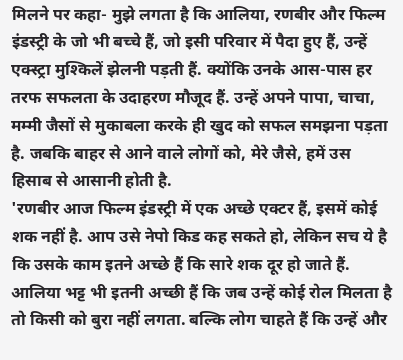मिलने पर कहा- मुझे लगता है कि आलिया, रणबीर और फिल्म इंडस्ट्री के जो भी बच्चे हैं, जो इसी परिवार में पैदा हुए हैं, उन्हें एक्स्ट्रा मुश्किलें झेलनी पड़ती हैं. क्योंकि उनके आस-पास हर तरफ सफलता के उदाहरण मौजूद हैं. उन्हें अपने पापा, चाचा, मम्मी जैसों से मुकाबला करके ही खुद को सफल समझना पड़ता है. जबकि बाहर से आने वाले लोगों को, मेरे जैसे, हमें उस हिसाब से आसानी होती है.
'रणबीर आज फिल्म इंडस्ट्री में एक अच्छे एक्टर हैं, इसमें कोई शक नहीं है. आप उसे नेपो किड कह सकते हो, लेकिन सच ये है कि उसके काम इतने अच्छे हैं कि सारे शक दूर हो जाते हैं. आलिया भट्ट भी इतनी अच्छी हैं कि जब उन्हें कोई रोल मिलता है तो किसी को बुरा नहीं लगता. बल्कि लोग चाहते हैं कि उन्हें और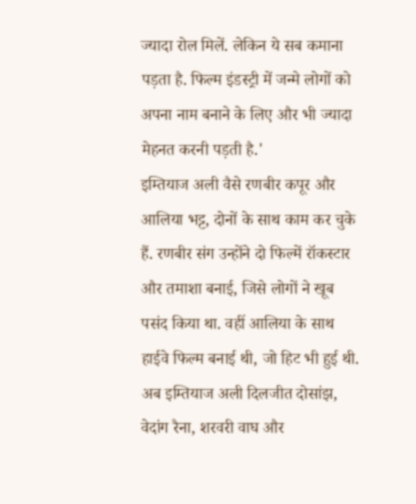ज्यादा रोल मिलें. लेकिन ये सब कमाना पड़ता है. फिल्म इंडस्ट्री में जन्मे लोगों को अपना नाम बनाने के लिए और भी ज्यादा मेहनत करनी पड़ती है.'
इम्तियाज अली वैसे रणबीर कपूर और आलिया भट्ट, दोनों के साथ काम कर चुके हैं. रणबीर संग उन्होंने दो फिल्में रॉकस्टार और तमाशा बनाई, जिसे लोगों ने खूब पसंद किया था. वहीं आलिया के साथ हाईवे फिल्म बनाई थी, जो हिट भी हुई थी. अब इम्तियाज अली दिलजीत दोसांझ, वेदांग रैना, शरवरी वाघ और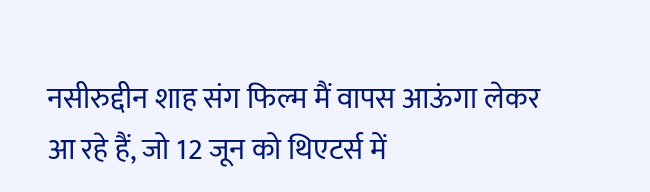नसीरुद्दीन शाह संग फिल्म मैं वापस आऊंगा लेकर आ रहे हैं, जो 12 जून को थिएटर्स में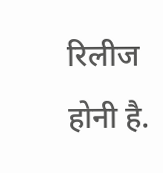रिलीज होनी है.